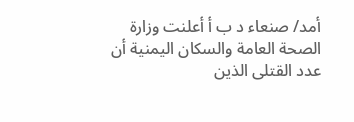أمد/ صنعاء د ب أ أعلنت وزارة الصحة العامة والسكان اليمنية أن عدد القتلى الذين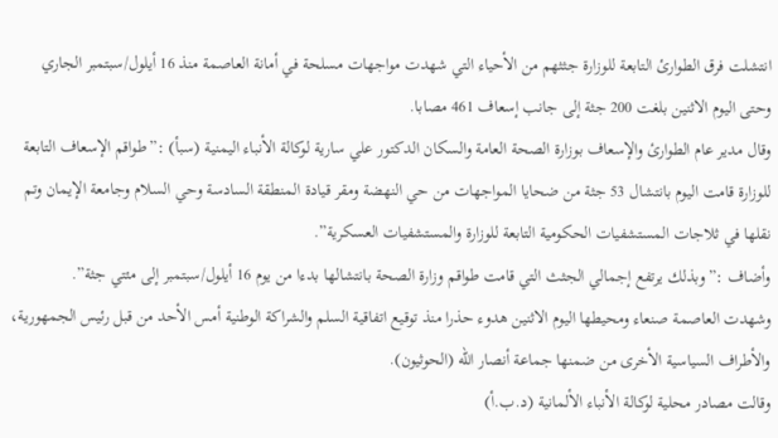انتشلت فرق الطوارئ التابعة للوزارة جثثهم من الأحياء التي شهدت مواجهات مسلحة في أمانة العاصمة منذ 16 أيلول/سبتمبر الجاري وحتى اليوم الاثنين بلغت 200 جثة إلى جانب إسعاف 461 مصابا.
وقال مدير عام الطوارئ والإسعاف بوزارة الصحة العامة والسكان الدكتور علي سارية لوكالة الأنباء اليمنية (سبأ) :”طواقم الإسعاف التابعة للوزارة قامت اليوم بانتشال 53 جثة من ضحايا المواجهات من حي النهضة ومقر قيادة المنطقة السادسة وحي السلام وجامعة الإيمان وتم نقلها في ثلاجات المستشفيات الحكومية التابعة للوزارة والمستشفيات العسكرية”.
وأضاف :”وبذلك يرتفع إجمالي الجثث التي قامت طواقم وزارة الصحة بانتشالها بدءا من يوم 16 أيلول/سبتمبر إلى مئتي جثة”.
وشهدت العاصمة صنعاء ومحيطها اليوم الاثنين هدوء حذرا منذ توقيع اتفاقية السلم والشراكة الوطنية أمس الأحد من قبل رئيس الجمهورية، والأطراف السياسية الأخرى من ضمنها جماعة أنصار الله (الحوثيون).
وقالت مصادر محلية لوكالة الأنباء الألمانية (د.ب.أ)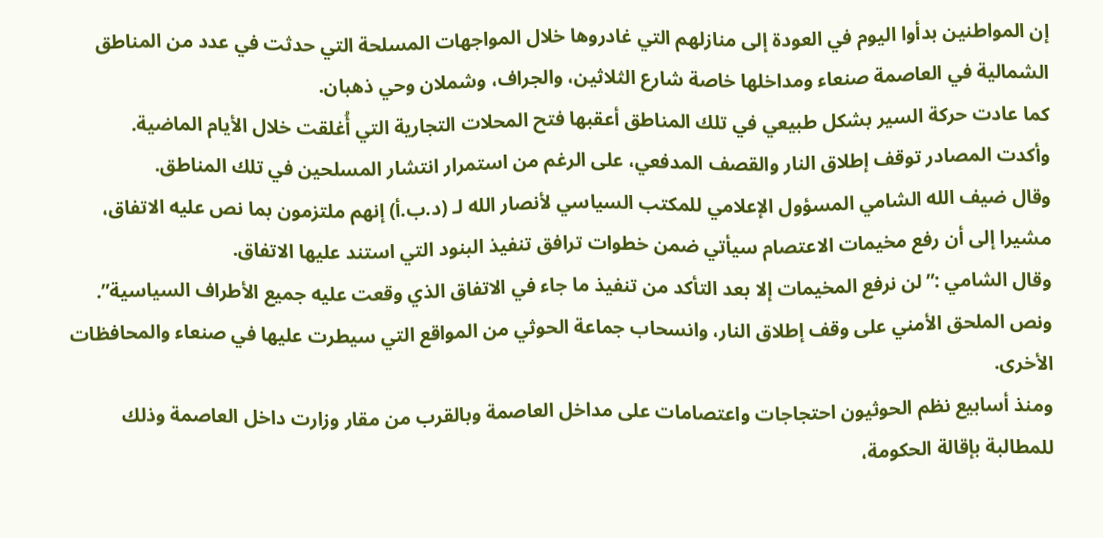إن المواطنين بدأوا اليوم في العودة إلى منازلهم التي غادروها خلال المواجهات المسلحة التي حدثت في عدد من المناطق الشمالية في العاصمة صنعاء ومداخلها خاصة شارع الثلاثين، والجراف، وشملان وحي ذهبان.
كما عادت حركة السير بشكل طبيعي في تلك المناطق أعقبها فتح المحلات التجارية التي أُغلقت خلال الأيام الماضية.
وأكدت المصادر توقف إطلاق النار والقصف المدفعي، على الرغم من استمرار انتشار المسلحين في تلك المناطق.
وقال ضيف الله الشامي المسؤول الإعلامي للمكتب السياسي لأنصار الله لـ (د.ب.أ) إنهم ملتزمون بما نص عليه الاتفاق، مشيرا إلى أن رفع مخيمات الاعتصام سيأتي ضمن خطوات ترافق تنفيذ البنود التي استند عليها الاتفاق.
وقال الشامي :”لن نرفع المخيمات إلا بعد التأكد من تنفيذ ما جاء في الاتفاق الذي وقعت عليه جميع الأطراف السياسية”.
ونص الملحق الأمني على وقف إطلاق النار، وانسحاب جماعة الحوثي من المواقع التي سيطرت عليها في صنعاء والمحافظات الأخرى.
ومنذ أسابيع نظم الحوثيون احتجاجات واعتصامات على مداخل العاصمة وبالقرب من مقار وزارت داخل العاصمة وذلك للمطالبة بإقالة الحكومة،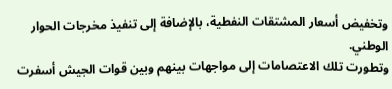وتخفيض أسعار المشتقات النفطية، بالإضافة إلى تنفيذ مخرجات الحوار الوطني.
وتطورت تلك الاعتصامات إلى مواجهات بينهم وبين قوات الجيش أسفرت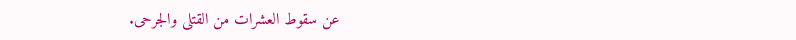عن سقوط العشرات من القتلى والجرحى.